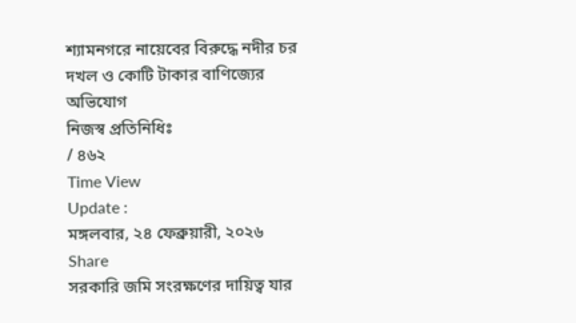শ্যামনগরে নায়েবের বিরুদ্ধে নদীর চর দখল ও কোটি টাকার বাণিজ্যের অভিযোগ
নিজস্ব প্রতিনিধিঃ
/ ৪৬২
Time View
Update :
মঙ্গলবার, ২৪ ফেব্রুয়ারী, ২০২৬
Share
সরকারি জমি সংরক্ষণের দায়িত্ব যার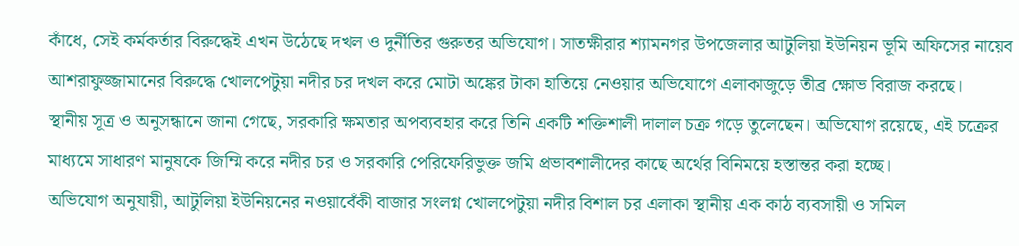কাঁধে, সেই কর্মকর্তার বিরুদ্ধেই এখন উঠেছে দখল ও দুর্নীতির গুরুতর অভিযোগ। সাতক্ষীরার শ্যামনগর উপজেলার আটুলিয়া ইউনিয়ন ভূমি অফিসের নায়েব আশরাফুজ্জামানের বিরুদ্ধে খোলপেটুয়া নদীর চর দখল করে মোটা অঙ্কের টাকা হাতিয়ে নেওয়ার অভিযোগে এলাকাজুড়ে তীব্র ক্ষোভ বিরাজ করছে।
স্থানীয় সূত্র ও অনুসন্ধানে জানা গেছে, সরকারি ক্ষমতার অপব্যবহার করে তিনি একটি শক্তিশালী দালাল চক্র গড়ে তুলেছেন। অভিযোগ রয়েছে, এই চক্রের মাধ্যমে সাধারণ মানুষকে জিম্মি করে নদীর চর ও সরকারি পেরিফেরিভুক্ত জমি প্রভাবশালীদের কাছে অর্থের বিনিময়ে হস্তান্তর করা হচ্ছে।
অভিযোগ অনুযায়ী, আটুলিয়া ইউনিয়নের নওয়াবেঁকী বাজার সংলগ্ন খোলপেটুয়া নদীর বিশাল চর এলাকা স্থানীয় এক কাঠ ব্যবসায়ী ও সমিল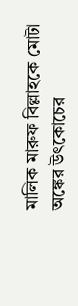মালিক মারুফ বিল্লাহকে মোটা অঙ্কের উৎকোচের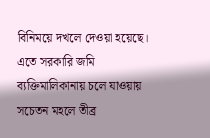বিনিময়ে দখলে দেওয়া হয়েছে। এতে সরকারি জমি ব্যক্তিমালিকানায় চলে যাওয়ায় সচেতন মহলে তীব্র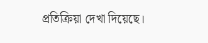প্রতিক্রিয়া দেখা দিয়েছে।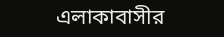এলাকাবাসীর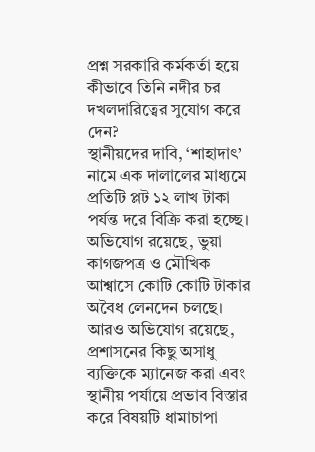প্রশ্ন সরকারি কর্মকর্তা হয়ে কীভাবে তিনি নদীর চর দখলদারিত্বের সুযোগ করে দেন?
স্থানীয়দের দাবি, ‘শাহাদাৎ’ নামে এক দালালের মাধ্যমে প্রতিটি প্লট ১২ লাখ টাকা পর্যন্ত দরে বিক্রি করা হচ্ছে। অভিযোগ রয়েছে, ভুয়া কাগজপত্র ও মৌখিক আশ্বাসে কোটি কোটি টাকার অবৈধ লেনদেন চলছে। আরও অভিযোগ রয়েছে, প্রশাসনের কিছু অসাধু ব্যক্তিকে ম্যানেজ করা এবং স্থানীয় পর্যায়ে প্রভাব বিস্তার করে বিষয়টি ধামাচাপা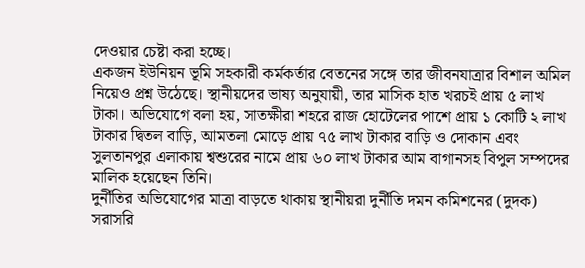দেওয়ার চেষ্টা করা হচ্ছে।
একজন ইউনিয়ন ভূমি সহকারী কর্মকর্তার বেতনের সঙ্গে তার জীবনযাত্রার বিশাল অমিল নিয়েও প্রশ্ন উঠেছে। স্থানীয়দের ভাষ্য অনুযায়ী, তার মাসিক হাত খরচই প্রায় ৫ লাখ টাকা। অভিযোগে বলা হয়, সাতক্ষীরা শহরে রাজ হোটেলের পাশে প্রায় ১ কোটি ২ লাখ টাকার দ্বিতল বাড়ি, আমতলা মোড়ে প্রায় ৭৫ লাখ টাকার বাড়ি ও দোকান এবং সুলতানপুর এলাকায় শ্বশুরের নামে প্রায় ৬০ লাখ টাকার আম বাগানসহ বিপুল সম্পদের মালিক হয়েছেন তিনি।
দুর্নীতির অভিযোগের মাত্রা বাড়তে থাকায় স্থানীয়রা দুর্নীতি দমন কমিশনের (দুদক) সরাসরি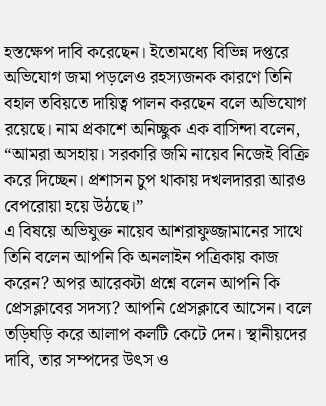হস্তক্ষেপ দাবি করেছেন। ইতোমধ্যে বিভিন্ন দপ্তরে অভিযোগ জমা পড়লেও রহস্যজনক কারণে তিনি বহাল তবিয়তে দায়িত্ব পালন করছেন বলে অভিযোগ রয়েছে। নাম প্রকাশে অনিচ্ছুক এক বাসিন্দা বলেন, “আমরা অসহায়। সরকারি জমি নায়েব নিজেই বিক্রি করে দিচ্ছেন। প্রশাসন চুপ থাকায় দখলদাররা আরও বেপরোয়া হয়ে উঠছে।”
এ বিষয়ে অভিযুক্ত নায়েব আশরাফুজ্জামানের সাথে তিনি বলেন আপনি কি অনলাইন পত্রিকায় কাজ করেন? অপর আরেকটা প্রশ্নে বলেন আপনি কি প্রেসক্লাবের সদস্য? আপনি প্রেসক্লাবে আসেন। বলে তড়িঘড়ি করে আলাপ কলটি কেটে দেন। স্থানীয়দের দাবি, তার সম্পদের উৎস ও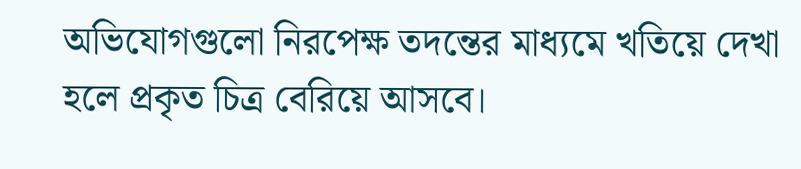অভিযোগগুলো নিরপেক্ষ তদন্তের মাধ্যমে খতিয়ে দেখা হলে প্রকৃত চিত্র বেরিয়ে আসবে।